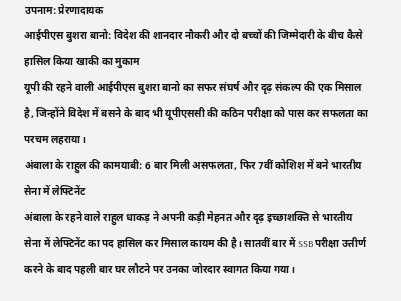उपनाम: प्रेरणादायक
आईपीएस बुशरा बानो: विदेश की शानदार नौकरी और दो बच्चों की जिम्मेदारी के बीच कैसे हासिल किया खाकी का मुकाम
यूपी की रहने वाली आईपीएस बुशरा बानो का सफर संघर्ष और दृढ़ संकल्प की एक मिसाल है, जिन्होंने विदेश में बसने के बाद भी यूपीएससी की कठिन परीक्षा को पास कर सफलता का परचम लहराया।
अंबाला के राहुल की कामयाबी: 6 बार मिली असफलता, फिर 7वीं कोशिश में बने भारतीय सेना में लेफ्टिनेंट
अंबाला के रहने वाले राहुल धाकड़ ने अपनी कड़ी मेहनत और दृढ़ इच्छाशक्ति से भारतीय सेना में लेफ्टिनेंट का पद हासिल कर मिसाल कायम की है। सातवीं बार में SSB परीक्षा उत्तीर्ण करने के बाद पहली बार घर लौटने पर उनका जोरदार स्वागत किया गया।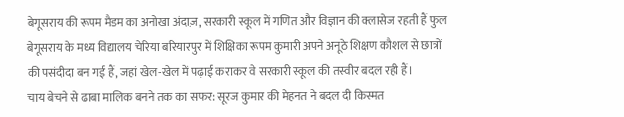बेगूसराय की रूपम मैडम का अनोखा अंदाज़, सरकारी स्कूल में गणित और विज्ञान की क्लासेज रहती हैं फुल
बेगूसराय के मध्य विद्यालय चेरिया बरियारपुर में शिक्षिका रूपम कुमारी अपने अनूठे शिक्षण कौशल से छात्रों की पसंदीदा बन गई हैं, जहां खेल-खेल में पढ़ाई कराकर वे सरकारी स्कूल की तस्वीर बदल रही हैं।
चाय बेचने से ढाबा मालिक बनने तक का सफर: सूरज कुमार की मेहनत ने बदल दी किस्मत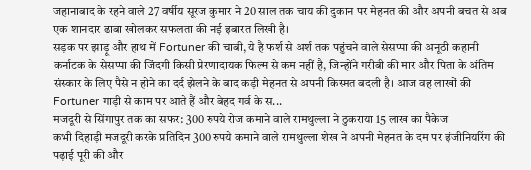जहानाबाद के रहने वाले 27 वर्षीय सूरज कुमार ने 20 साल तक चाय की दुकान पर मेहनत की और अपनी बचत से अब एक शानदार ढाबा खोलकर सफलता की नई इबारत लिखी है।
सड़क पर झाड़ू और हाथ में Fortuner की चाबी, ये है फर्श से अर्श तक पहुंचने वाले सेसप्पा की अनूठी कहानी
कर्नाटक के सेसप्पा की जिंदगी किसी प्रेरणादायक फिल्म से कम नहीं है, जिन्होंने गरीबी की मार और पिता के अंतिम संस्कार के लिए पैसे न होने का दर्द झेलने के बाद कड़ी मेहनत से अपनी किस्मत बदली है। आज वह लाखों की Fortuner गाड़ी से काम पर आते हैं और बेहद गर्व के स...
मजदूरी से सिंगापुर तक का सफर: 300 रुपये रोज कमाने वाले रामथुल्ला ने ठुकराया 15 लाख का पैकेज
कभी दिहाड़ी मजदूरी करके प्रतिदिन 300 रुपये कमाने वाले रामथुल्ला शेख ने अपनी मेहनत के दम पर इंजीनियरिंग की पढ़ाई पूरी की और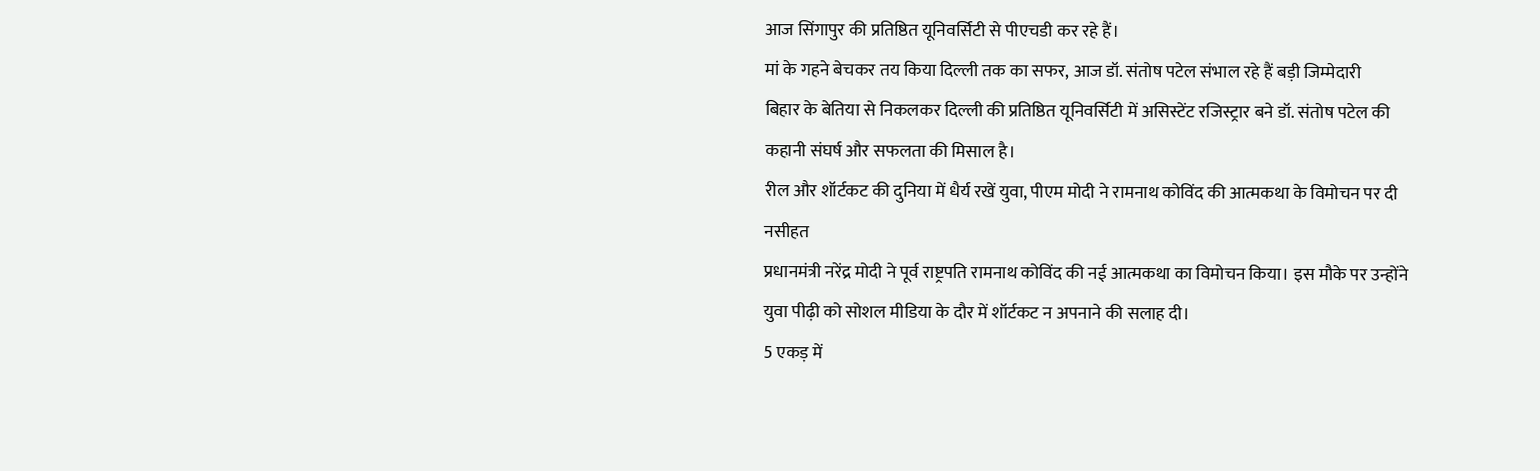आज सिंगापुर की प्रतिष्ठित यूनिवर्सिटी से पीएचडी कर रहे हैं।
मां के गहने बेचकर तय किया दिल्ली तक का सफर, आज डॉ. संतोष पटेल संभाल रहे हैं बड़ी जिम्मेदारी
बिहार के बेतिया से निकलकर दिल्ली की प्रतिष्ठित यूनिवर्सिटी में असिस्टेंट रजिस्ट्रार बने डॉ. संतोष पटेल की कहानी संघर्ष और सफलता की मिसाल है।
रील और शॉर्टकट की दुनिया में धैर्य रखें युवा, पीएम मोदी ने रामनाथ कोविंद की आत्मकथा के विमोचन पर दी नसीहत
प्रधानमंत्री नरेंद्र मोदी ने पूर्व राष्ट्रपति रामनाथ कोविंद की नई आत्मकथा का विमोचन किया। इस मौके पर उन्होंने युवा पीढ़ी को सोशल मीडिया के दौर में शॉर्टकट न अपनाने की सलाह दी।
5 एकड़ में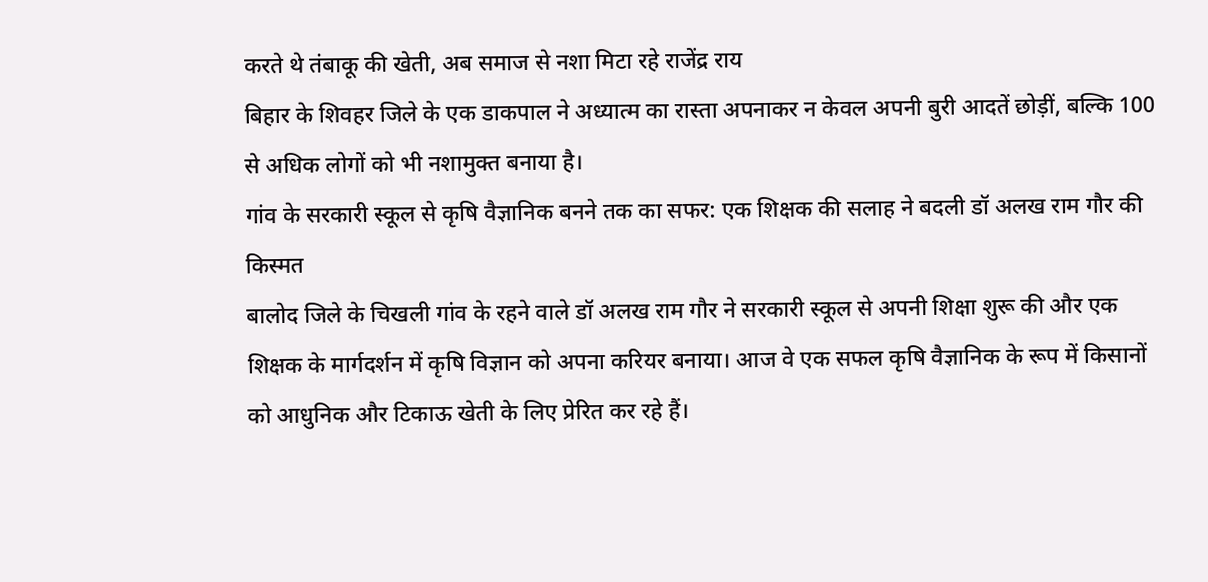करते थे तंबाकू की खेती, अब समाज से नशा मिटा रहे राजेंद्र राय
बिहार के शिवहर जिले के एक डाकपाल ने अध्यात्म का रास्ता अपनाकर न केवल अपनी बुरी आदतें छोड़ीं, बल्कि 100 से अधिक लोगों को भी नशामुक्त बनाया है।
गांव के सरकारी स्कूल से कृषि वैज्ञानिक बनने तक का सफर: एक शिक्षक की सलाह ने बदली डॉ अलख राम गौर की किस्मत
बालोद जिले के चिखली गांव के रहने वाले डॉ अलख राम गौर ने सरकारी स्कूल से अपनी शिक्षा शुरू की और एक शिक्षक के मार्गदर्शन में कृषि विज्ञान को अपना करियर बनाया। आज वे एक सफल कृषि वैज्ञानिक के रूप में किसानों को आधुनिक और टिकाऊ खेती के लिए प्रेरित कर रहे हैं।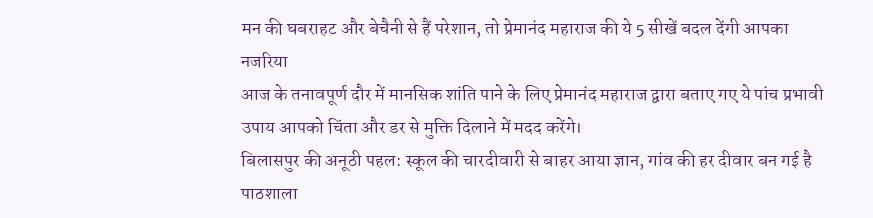मन की घबराहट और बेचैनी से हैं परेशान, तो प्रेमानंद महाराज की ये 5 सीखें बदल देंगी आपका नजरिया
आज के तनावपूर्ण दौर में मानसिक शांति पाने के लिए प्रेमानंद महाराज द्वारा बताए गए ये पांच प्रभावी उपाय आपको चिंता और डर से मुक्ति दिलाने में मदद करेंगे।
बिलासपुर की अनूठी पहल: स्कूल की चारदीवारी से बाहर आया ज्ञान, गांव की हर दीवार बन गई है पाठशाला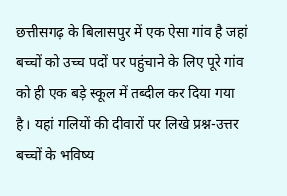छत्तीसगढ़ के बिलासपुर में एक ऐसा गांव है जहां बच्चों को उच्च पदों पर पहुंचाने के लिए पूरे गांव को ही एक बड़े स्कूल में तब्दील कर दिया गया है। यहां गलियों की दीवारों पर लिखे प्रश्न-उत्तर बच्चों के भविष्य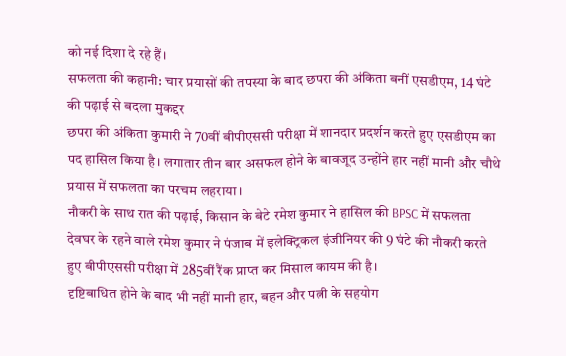को नई दिशा दे रहे हैं।
सफलता की कहानी: चार प्रयासों की तपस्या के बाद छपरा की अंकिता बनीं एसडीएम, 14 घंटे की पढ़ाई से बदला मुकद्दर
छपरा की अंकिता कुमारी ने 70वीं बीपीएससी परीक्षा में शानदार प्रदर्शन करते हुए एसडीएम का पद हासिल किया है। लगातार तीन बार असफल होने के बावजूद उन्होंने हार नहीं मानी और चौथे प्रयास में सफलता का परचम लहराया।
नौकरी के साथ रात की पढ़ाई, किसान के बेटे रमेश कुमार ने हासिल की BPSC में सफलता
देवघर के रहने वाले रमेश कुमार ने पंजाब में इलेक्ट्रिकल इंजीनियर की 9 घंटे की नौकरी करते हुए बीपीएससी परीक्षा में 285वीं रैंक प्राप्त कर मिसाल कायम की है।
दृष्टिबाधित होने के बाद भी नहीं मानी हार, बहन और पत्नी के सहयोग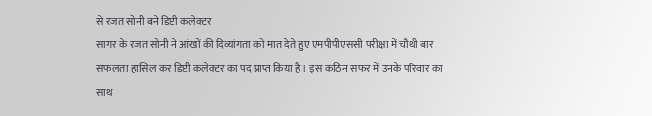से रजत सोनी बने डिप्टी कलेक्टर
सागर के रजत सोनी ने आंखों की दिव्यांगता को मात देते हुए एमपीपीएससी परीक्षा में चौथी बार सफलता हासिल कर डिप्टी कलेक्टर का पद प्राप्त किया है। इस कठिन सफर में उनके परिवार का साथ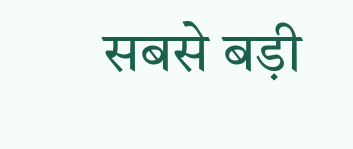सबसे बड़ी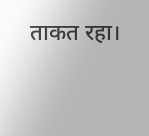ताकत रहा।